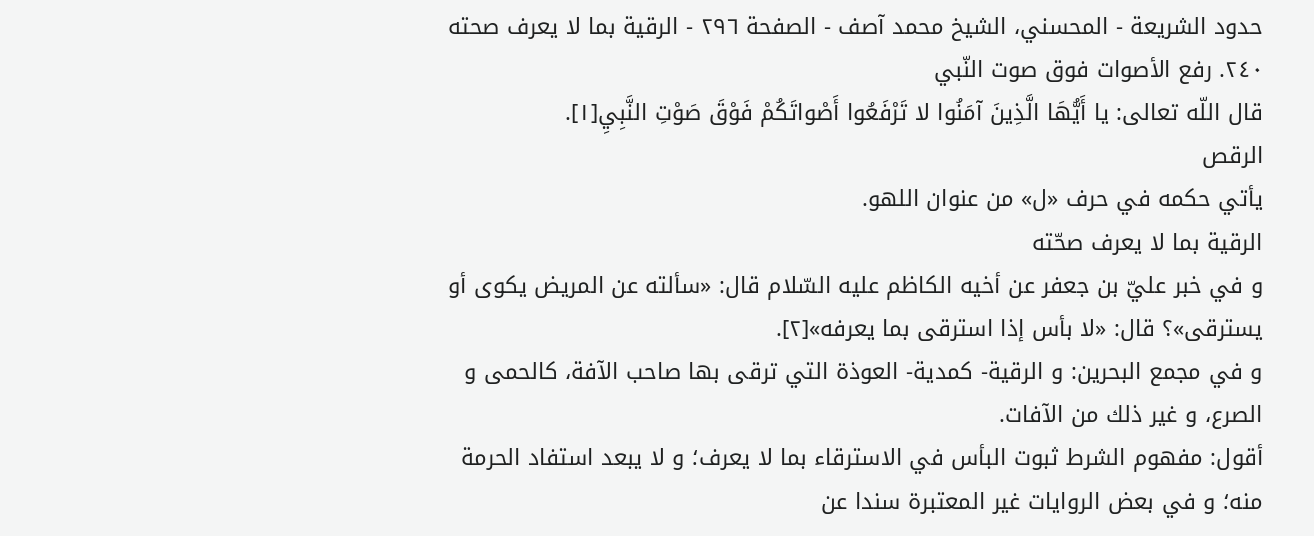حدود الشريعة - المحسني، الشيخ محمد آصف - الصفحة ٢٩٦ - الرقية بما لا يعرف صحته
٢٤٠. رفع الأصوات فوق صوت النّبي
قال اللّه تعالى: يا أَيُّهَا الَّذِينَ آمَنُوا لا تَرْفَعُوا أَصْواتَكُمْ فَوْقَ صَوْتِ النَّبِيِ[١].
الرقص
يأتي حكمه في حرف «ل» من عنوان اللهو.
الرقية بما لا يعرف صحّته
و في خبر عليّ بن جعفر عن أخيه الكاظم عليه السّلام قال: «سألته عن المريض يكوى أو يسترقى»؟ قال: «لا بأس إذا استرقى بما يعرفه»[٢].
و في مجمع البحرين: و الرقية- كمدية- العوذة التي ترقى بها صاحب الآفة، كالحمى و الصرع، و غير ذلك من الآفات.
أقول: مفهوم الشرط ثبوت البأس في الاسترقاء بما لا يعرف؛ و لا يبعد استفاد الحرمة منه؛ و في بعض الروايات غير المعتبرة سندا عن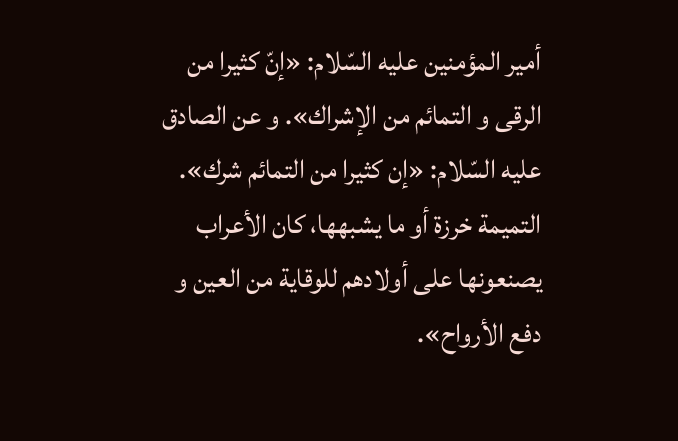أمير المؤمنين عليه السّلام: «إنّ كثيرا من الرقى و التمائم من الإشراك». و عن الصادق عليه السّلام: «إن كثيرا من التمائم شرك».
التميمة خرزة أو ما يشبهها، كان الأعراب يصنعونها على أولادهم للوقاية من العين و دفع الأرواح».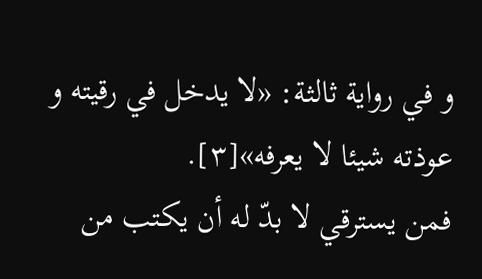و في رواية ثالثة: «لا يدخل في رقيته و عوذته شيئا لا يعرفه»[٣].
فمن يسترقي لا بدّ له أن يكتب من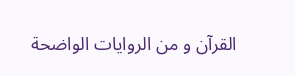القرآن و من الروايات الواضحة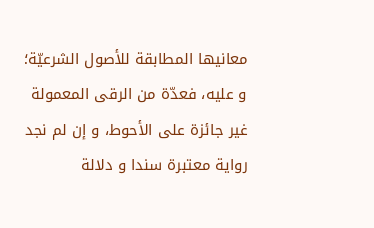معانيها المطابقة للأصول الشرعيّة؛ و عليه، فعدّة من الرقى المعمولة غير جائزة على الأحوط، و إن لم نجد رواية معتبرة سندا و دلالة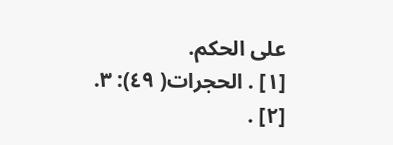على الحكم.
[١] . الحجرات( ٤٩): ٣.
[٢] .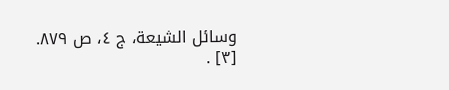وسائل الشيعة، ج ٤، ص ٨٧٩.
[٣] .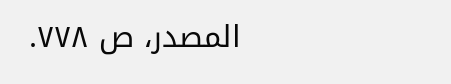المصدر، ص ٧٧٨.